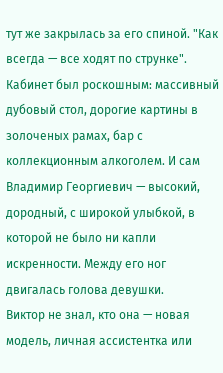тут же закрылась за его спиной. "Как всегда — все ходят по струнке".
Кабинет был роскошным: массивный дубовый стол, дорогие картины в золоченых рамах, бар с коллекционным алкоголем. И сам Владимир Георгиевич — высокий, дородный, с широкой улыбкой, в которой не было ни капли искренности. Между его ног двигалась голова девушки.
Виктор не знал, кто она — новая модель, личная ассистентка или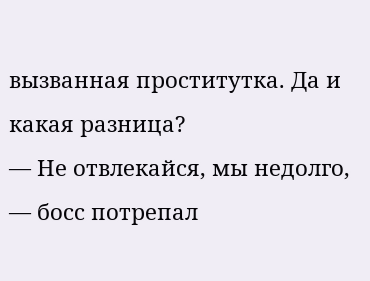вызванная проститутка. Да и какая разница?
— Не отвлекайся, мы недолго, — босс потрепал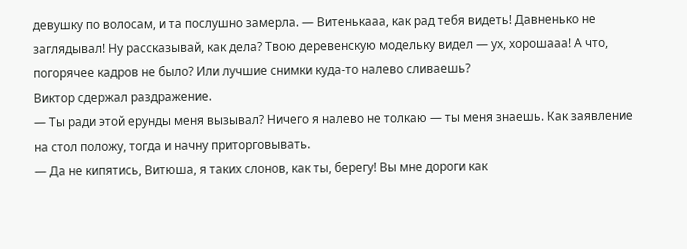девушку по волосам, и та послушно замерла. — Витенькааа, как рад тебя видеть! Давненько не заглядывал! Ну рассказывай, как дела? Твою деревенскую модельку видел — ух, хорошааа! А что, погорячее кадров не было? Или лучшие снимки куда-то налево сливаешь?
Виктор сдержал раздражение.
— Ты ради этой ерунды меня вызывал? Ничего я налево не толкаю — ты меня знаешь. Как заявление на стол положу, тогда и начну приторговывать.
— Да не кипятись, Витюша, я таких слонов, как ты, берегу! Вы мне дороги как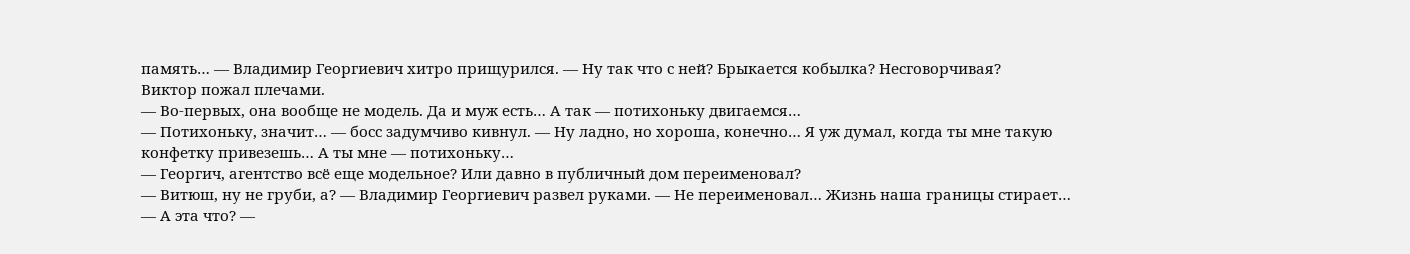память… — Владимир Георгиевич хитро прищурился. — Ну так что с ней? Брыкается кобылка? Несговорчивая?
Виктор пожал плечами.
— Во-первых, она вообще не модель. Да и муж есть… А так — потихоньку двигаемся…
— Потихоньку, значит… — босс задумчиво кивнул. — Ну ладно, но хороша, конечно… Я уж думал, когда ты мне такую конфетку привезешь… А ты мне — потихоньку…
— Георгич, агентство всё еще модельное? Или давно в публичный дом переименовал?
— Витюш, ну не груби, а? — Владимир Георгиевич развел руками. — Не переименовал… Жизнь наша границы стирает…
— А эта что? —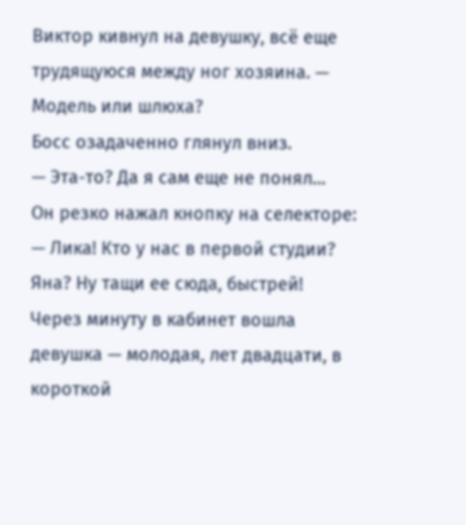Виктор кивнул на девушку, всё еще трудящуюся между ног хозяина. — Модель или шлюха?
Босс озадаченно глянул вниз.
— Эта-то? Да я сам еще не понял…
Он резко нажал кнопку на селекторе:
— Лика! Кто у нас в первой студии? Яна? Ну тащи ее сюда, быстрей!
Через минуту в кабинет вошла девушка — молодая, лет двадцати, в короткой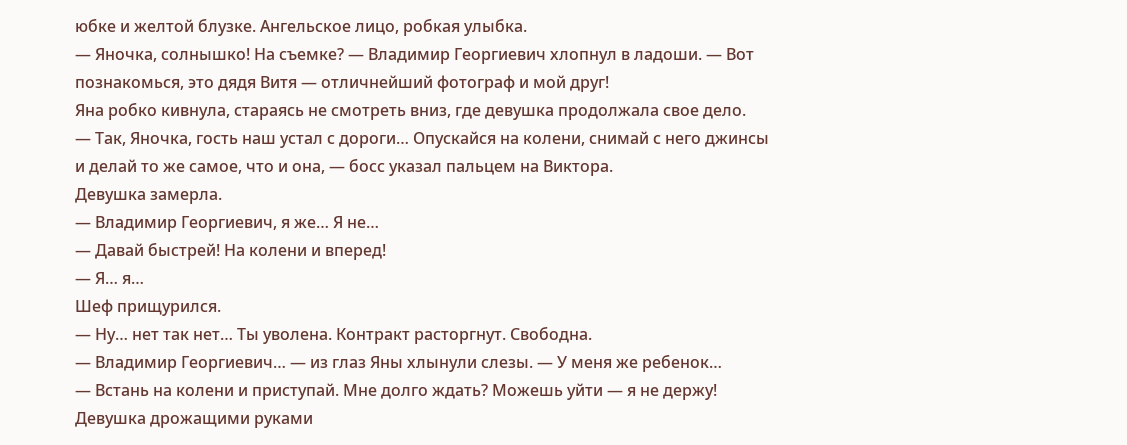юбке и желтой блузке. Ангельское лицо, робкая улыбка.
— Яночка, солнышко! На съемке? — Владимир Георгиевич хлопнул в ладоши. — Вот познакомься, это дядя Витя — отличнейший фотограф и мой друг!
Яна робко кивнула, стараясь не смотреть вниз, где девушка продолжала свое дело.
— Так, Яночка, гость наш устал с дороги… Опускайся на колени, снимай с него джинсы и делай то же самое, что и она, — босс указал пальцем на Виктора.
Девушка замерла.
— Владимир Георгиевич, я же… Я не…
— Давай быстрей! На колени и вперед!
— Я… я…
Шеф прищурился.
— Ну… нет так нет… Ты уволена. Контракт расторгнут. Свободна.
— Владимир Георгиевич… — из глаз Яны хлынули слезы. — У меня же ребенок…
— Встань на колени и приступай. Мне долго ждать? Можешь уйти — я не держу!
Девушка дрожащими руками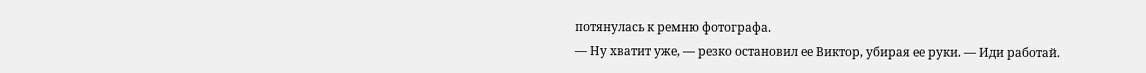потянулась к ремню фотографа.
— Ну хватит уже, — резко остановил ее Виктор, убирая ее руки. — Иди работай.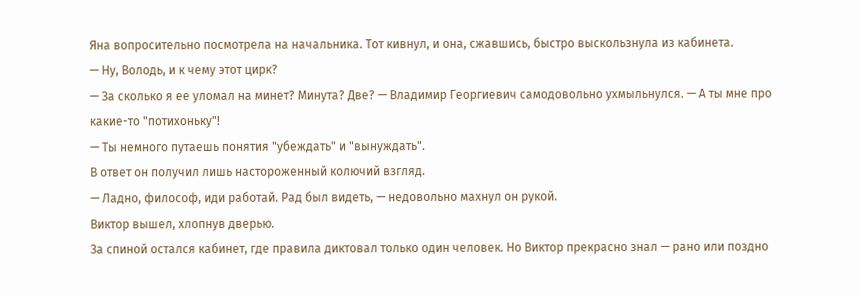Яна вопросительно посмотрела на начальника. Тот кивнул, и она, сжавшись, быстро выскользнула из кабинета.
— Ну, Володь, и к чему этот цирк?
— За сколько я ее уломал на минет? Минута? Две? — Владимир Георгиевич самодовольно ухмыльнулся. — А ты мне про какие-то "потихоньку"!
— Ты немного путаешь понятия "убеждать" и "вынуждать".
В ответ он получил лишь настороженный колючий взгляд.
— Ладно, философ, иди работай. Рад был видеть, — недовольно махнул он рукой.
Виктор вышел, хлопнув дверью.
За спиной остался кабинет, где правила диктовал только один человек. Но Виктор прекрасно знал — рано или поздно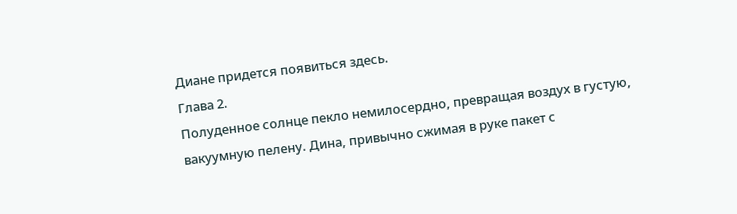Диане придется появиться здесь.
Глава 2.
Полуденное солнце пекло немилосердно, превращая воздух в густую, вакуумную пелену. Дина, привычно сжимая в руке пакет с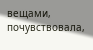вещами, почувствовала,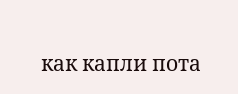как капли пота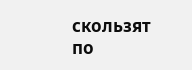скользят по